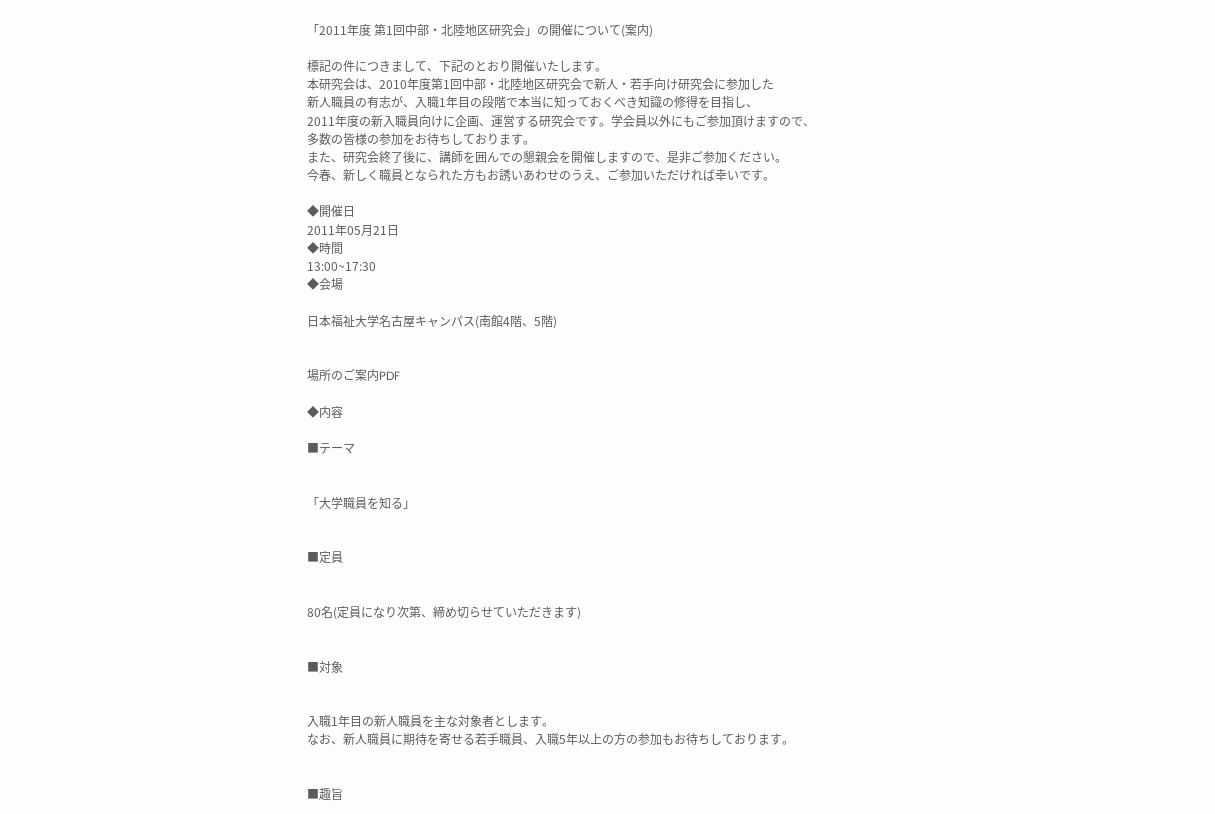「2011年度 第1回中部・北陸地区研究会」の開催について(案内)

標記の件につきまして、下記のとおり開催いたします。
本研究会は、2010年度第1回中部・北陸地区研究会で新人・若手向け研究会に参加した
新人職員の有志が、入職1年目の段階で本当に知っておくべき知識の修得を目指し、
2011年度の新入職員向けに企画、運営する研究会です。学会員以外にもご参加頂けますので、
多数の皆様の参加をお待ちしております。
また、研究会終了後に、講師を囲んでの懇親会を開催しますので、是非ご参加ください。
今春、新しく職員となられた方もお誘いあわせのうえ、ご参加いただければ幸いです。

◆開催日
2011年05月21日
◆時間
13:00~17:30
◆会場

日本福祉大学名古屋キャンパス(南館4階、5階)


場所のご案内PDF

◆内容

■テーマ


「大学職員を知る」


■定員


80名(定員になり次第、締め切らせていただきます)


■対象


入職1年目の新人職員を主な対象者とします。
なお、新人職員に期待を寄せる若手職員、入職5年以上の方の参加もお待ちしております。


■趣旨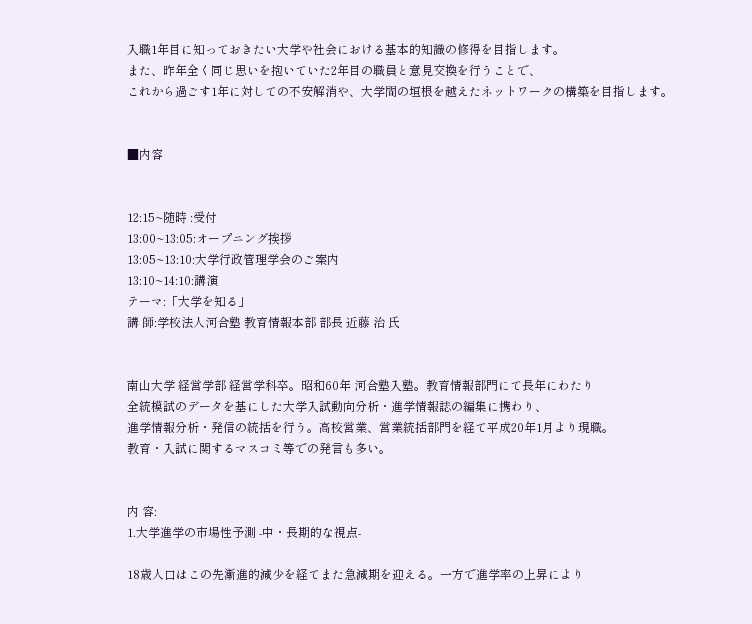入職1年目に知っておきたい大学や社会における基本的知識の修得を目指します。
また、昨年全く同じ思いを抱いていた2年目の職員と意見交換を行うことで、
これから過ごす1年に対しての不安解消や、大学間の垣根を越えたネットワークの構築を目指します。


■内容


12:15~随時 :受付
13:00~13:05:オープニング挨拶
13:05~13:10:大学行政管理学会のご案内
13:10~14:10:講演
テーマ:「大学を知る」
講 師:学校法人河合塾 教育情報本部 部長 近藤 治 氏


南山大学 経営学部 経営学科卒。昭和60年 河合塾入塾。教育情報部門にて長年にわたり
全統模試のデータを基にした大学入試動向分析・進学情報誌の編集に携わり、
進学情報分析・発信の統括を行う。高校営業、営業統括部門を経て平成20年1月より現職。
教育・入試に関するマスコミ等での発言も多い。


内 容:
1.大学進学の市場性予測 -中・長期的な視点-

18歳人口はこの先漸進的減少を経てまた急減期を迎える。一方で進学率の上昇により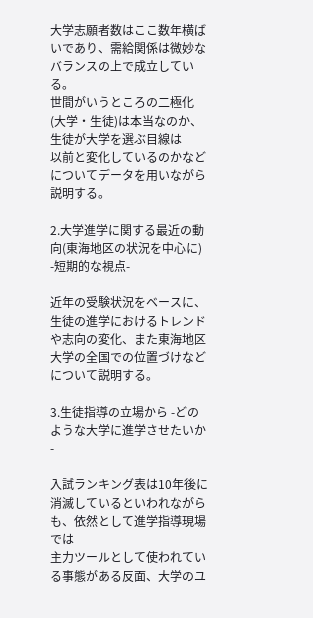大学志願者数はここ数年横ばいであり、需給関係は微妙なバランスの上で成立している。
世間がいうところの二極化(大学・生徒)は本当なのか、生徒が大学を選ぶ目線は
以前と変化しているのかなどについてデータを用いながら説明する。

2.大学進学に関する最近の動向(東海地区の状況を中心に) -短期的な視点-

近年の受験状況をベースに、生徒の進学におけるトレンドや志向の変化、また東海地区大学の全国での位置づけなどについて説明する。

3.生徒指導の立場から -どのような大学に進学させたいか-

入試ランキング表は10年後に消滅しているといわれながらも、依然として進学指導現場では
主力ツールとして使われている事態がある反面、大学のユ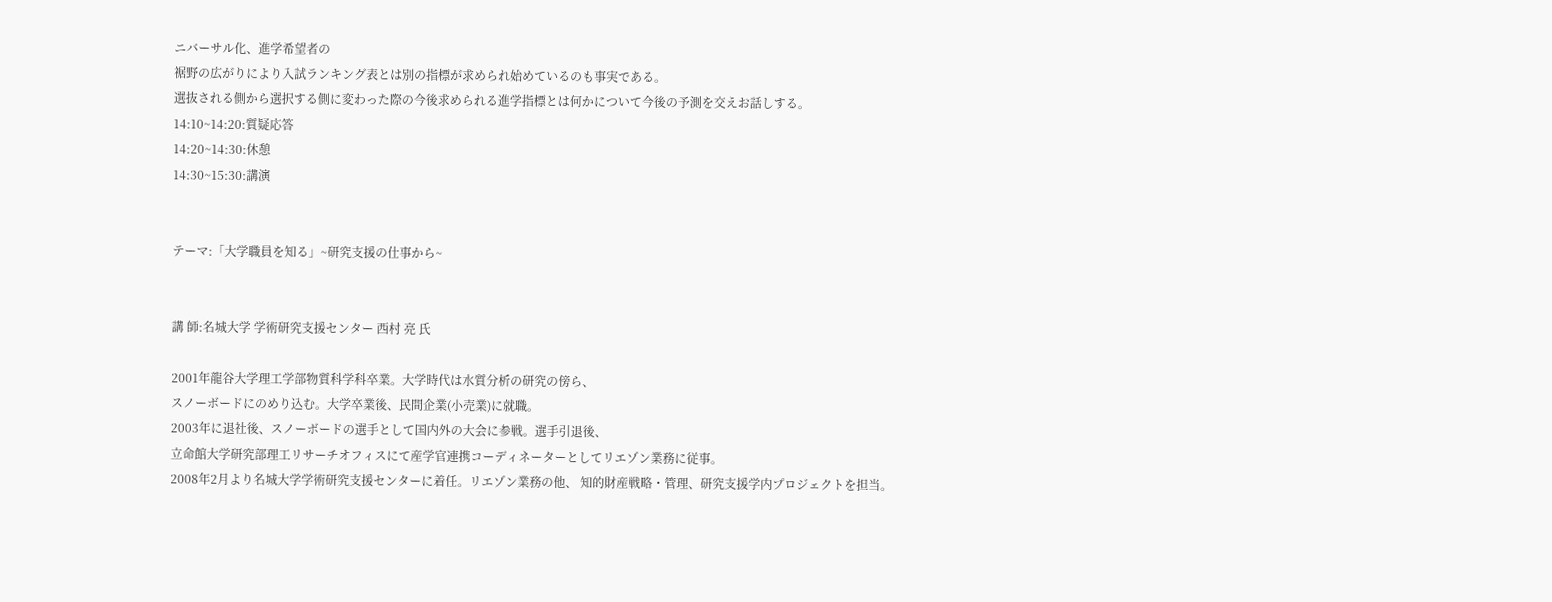ニバーサル化、進学希望者の
裾野の広がりにより入試ランキング表とは別の指標が求められ始めているのも事実である。
選抜される側から選択する側に変わった際の今後求められる進学指標とは何かについて今後の予測を交えお話しする。
14:10~14:20:質疑応答
14:20~14:30:休憩
14:30~15:30:講演


テーマ:「大学職員を知る」~研究支援の仕事から~


講 師:名城大学 学術研究支援センター 西村 亮 氏

2001年龍谷大学理工学部物質科学科卒業。大学時代は水質分析の研究の傍ら、
スノーボードにのめり込む。大学卒業後、民間企業(小売業)に就職。
2003年に退社後、スノーボードの選手として国内外の大会に参戦。選手引退後、
立命館大学研究部理工リサーチオフィスにて産学官連携コーディネーターとしてリエゾン業務に従事。
2008年2月より名城大学学術研究支援センターに着任。リエゾン業務の他、 知的財産戦略・管理、研究支援学内プロジェクトを担当。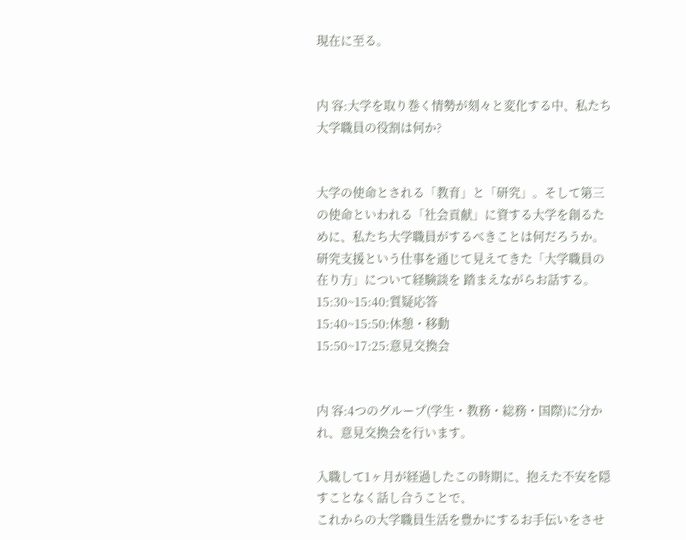現在に至る。


内 容:大学を取り巻く情勢が刻々と変化する中、私たち大学職員の役割は何か?


大学の使命とされる「教育」と「研究」。そして第三の使命といわれる「社会貢献」に資する大学を創るために、私たち大学職員がするべきことは何だろうか。研究支援という仕事を通じて見えてきた「大学職員の在り方」について経験談を 踏まえながらお話する。
15:30~15:40:質疑応答
15:40~15:50:休憩・移動
15:50~17:25:意見交換会


内 容:4つのグループ(学生・教務・総務・国際)に分かれ、意見交換会を行います。

入職して1ヶ月が経過したこの時期に、抱えた不安を隠すことなく話し合うことで、
これからの大学職員生活を豊かにするお手伝いをさせ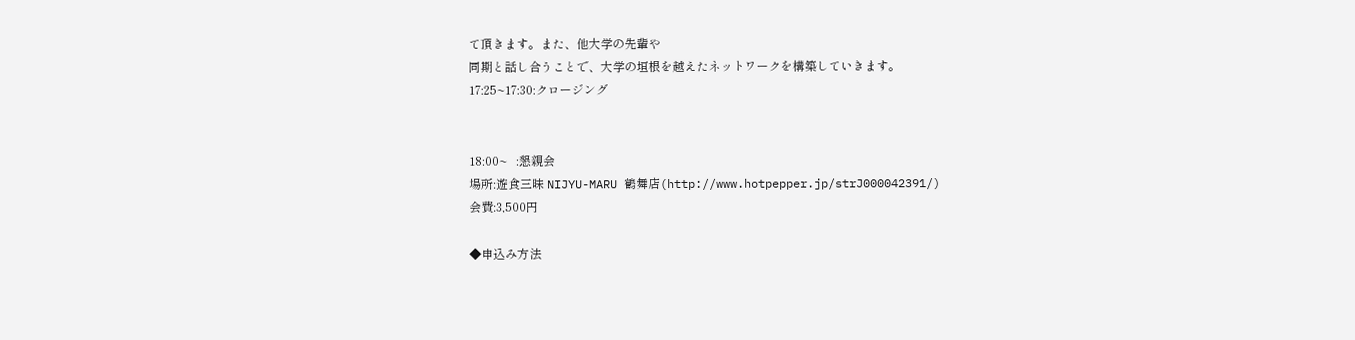て頂きます。また、他大学の先輩や
同期と話し合うことで、大学の垣根を越えたネットワークを構築していきます。
17:25~17:30:クロージング


18:00~   :懇親会
場所:遊食三昧 NIJYU-MARU 鶴舞店(http://www.hotpepper.jp/strJ000042391/)
会費:3,500円

◆申込み方法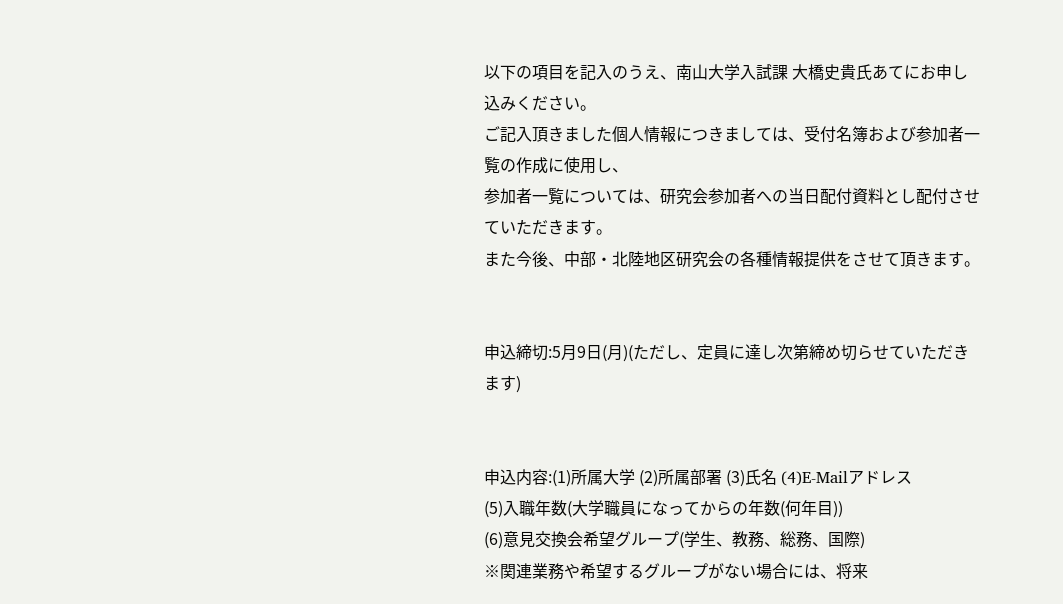以下の項目を記入のうえ、南山大学入試課 大橋史貴氏あてにお申し込みください。
ご記入頂きました個人情報につきましては、受付名簿および参加者一覧の作成に使用し、
参加者一覧については、研究会参加者への当日配付資料とし配付させていただきます。
また今後、中部・北陸地区研究会の各種情報提供をさせて頂きます。


申込締切:5月9日(月)(ただし、定員に達し次第締め切らせていただきます)


申込内容:(1)所属大学 (2)所属部署 (3)氏名 (4)E-Mailアドレス
(5)入職年数(大学職員になってからの年数(何年目))
(6)意見交換会希望グループ(学生、教務、総務、国際)
※関連業務や希望するグループがない場合には、将来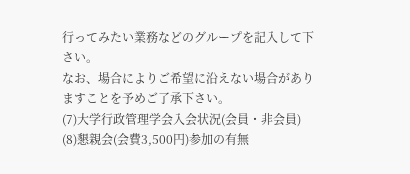行ってみたい業務などのグループを記入して下さい。
なお、場合によりご希望に沿えない場合がありますことを予めご了承下さい。
(7)大学行政管理学会入会状況(会員・非会員)
(8)懇親会(会費3,500円)参加の有無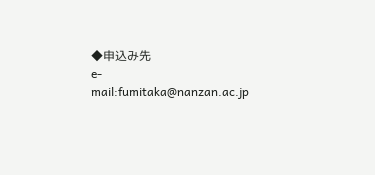◆申込み先
e-mail:fumitaka@nanzan.ac.jp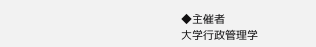◆主催者
大学行政管理学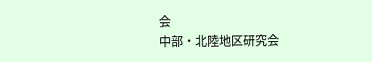会
中部・北陸地区研究会